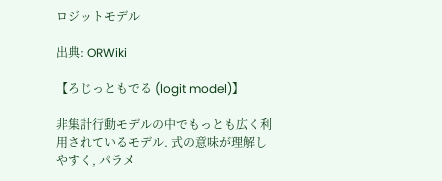ロジットモデル

出典: ORWiki

【ろじっともでる (logit model)】

非集計行動モデルの中でもっとも広く利用されているモデル. 式の意味が理解しやすく, パラメ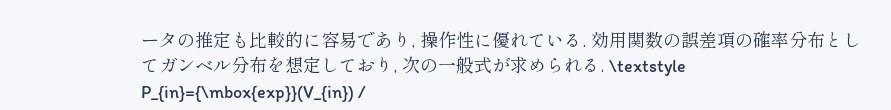ータの推定も比較的に容易であり, 操作性に優れている. 効用関数の誤差項の確率分布としてガンベル分布を想定しており, 次の一般式が求められる. \textstyle P_{in}={\mbox{exp}}(V_{in}) /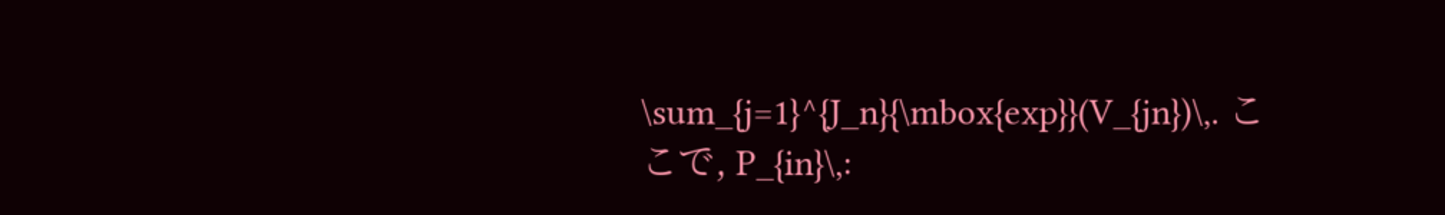\sum_{j=1}^{J_n}{\mbox{exp}}(V_{jn})\,. ここで, P_{in}\,: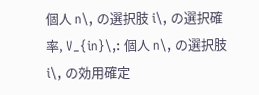個人 n\, の選択肢 i\, の選択確率, V_{in}\,: 個人 n\, の選択肢 i\, の効用確定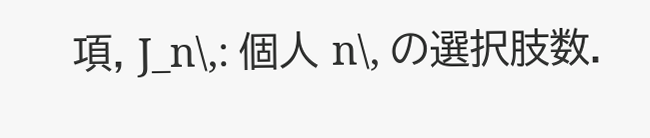項, J_n\,: 個人 n\, の選択肢数.